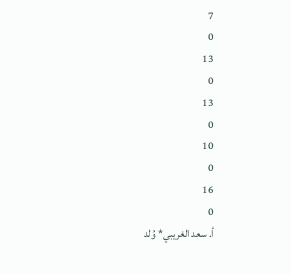7
0
13
0
13
0
10
0
16
0
أ. سعد الغريبي* وُلد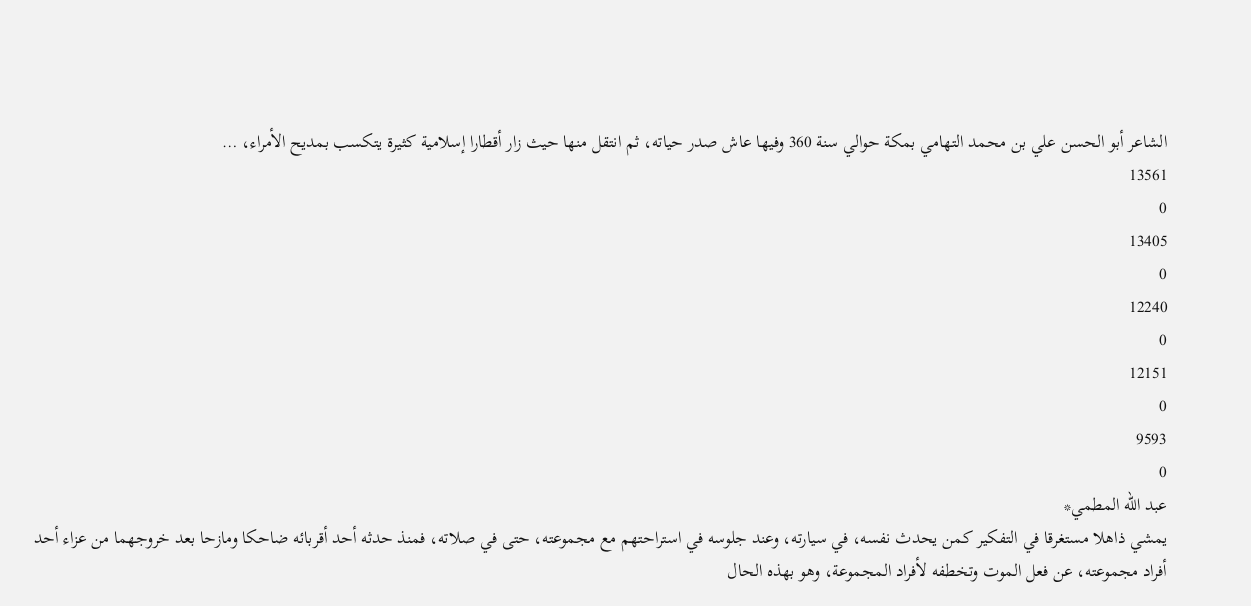الشاعر أبو الحسن علي بن محمد التهامي بمكة حوالي سنة 360 وفيها عاش صدر حياته، ثم انتقل منها حيث زار أقطارا إسلامية كثيرة يتكسب بمديح الأمراء، …
13561
0
13405
0
12240
0
12151
0
9593
0
عبد الله المطمي*
يمشي ذاهلا مستغرقا في التفكير كمن يحدث نفسه، في سيارته، وعند جلوسه في استراحتهم مع مجموعته، حتى في صلاته، فمنذ حدثه أحد أقربائه ضاحكا ومازحا بعد خروجهما من عزاء أحد أفراد مجموعته، عن فعل الموت وتخطفه لأفراد المجموعة، وهو بهذه الحال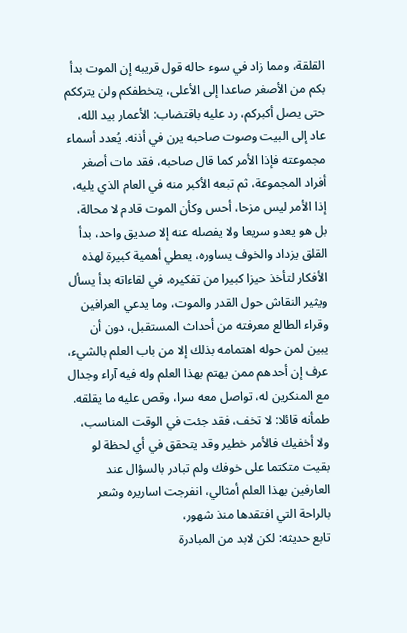القلقة، ومما زاد في سوء حاله قول قريبه إن الموت بدأ بكم من الأصغر صاعدا إلى الأعلى، يتخطفكم ولن يترككم حتى يصل أكبركم، رد عليه باقتضاب: الأعمار بيد الله، عاد إلى البيت وصوت صاحبه يرن في أذنه. يُعدد أسماء مجموعته فإذا الأمر كما قال صاحبه، فقد مات أصغر أفراد المجموعة، ثم تبعه الأكبر منه في العام الذي يليه، إذا الأمر ليس مزحا، أحس وكأن الموت قادم لا محالة، بل هو يعدو سريعا ولا يفصله عنه إلا صديق واحد، بدأ القلق يزداد والخوف يساوره، يعطي أهمية كبيرة لهذه الأفكار لتأخذ حيزا كبيرا من تفكيره، في لقاءاته بدأ يسأل ويثير النقاش حول القدر والموت، وما يدعي العرافين وقراء الطالع معرفته من أحداث المستقبل، دون أن يبين لمن حوله اهتمامه بذلك إلا من باب العلم بالشيء، عرف إن أحدهم ممن يهتم بهذا العلم وله فيه آراء وجدال مع المنكرين له، تواصل معه سرا، وقص عليه ما يقلقه. طمأنه قائلا: لا تخف، فقد جئت في الوقت المناسب، ولا أخفيك فالأمر خطير وقد يتحقق في أي لحظة لو بقيت متكتما على خوفك ولم تبادر بالسؤال عند العارفين بهذا العلم أمثالي، انفرجت اساريره وشعر بالراحة التي افتقدها منذ شهور،
تابع حديثه: لكن لابد من المبادرة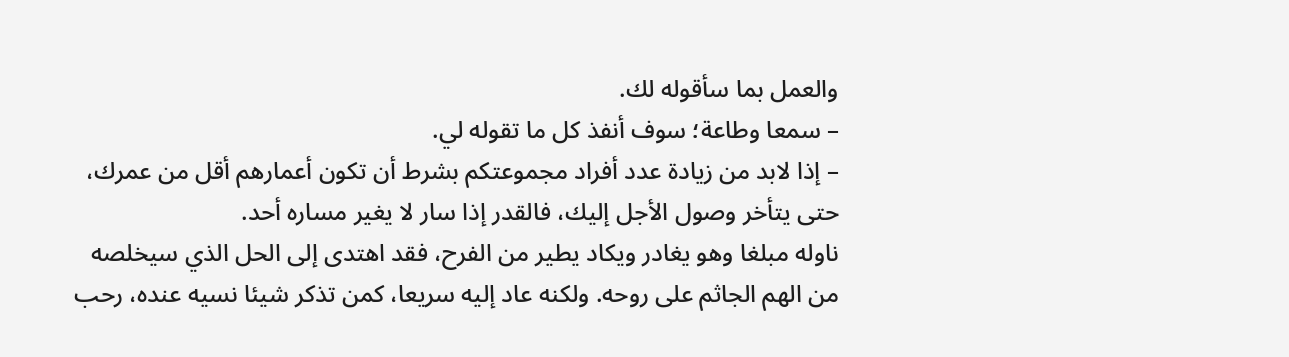والعمل بما سأقوله لك.
– سمعا وطاعة؛ سوف أنفذ كل ما تقوله لي.
– إذا لابد من زيادة عدد أفراد مجموعتكم بشرط أن تكون أعمارهم أقل من عمرك، حتى يتأخر وصول الأجل إليك، فالقدر إذا سار لا يغير مساره أحد.
ناوله مبلغا وهو يغادر ويكاد يطير من الفرح، فقد اهتدى إلى الحل الذي سيخلصه من الهم الجاثم على روحه. ولكنه عاد إليه سريعا، كمن تذكر شيئا نسيه عنده، رحب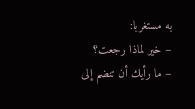به مستغربا:
– خير لماذا رجعت؟
– ما رأيك أن تنضم إلى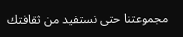مجموعتنا حتى نستفيد من ثقافتك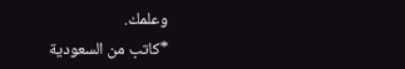وعلمك.
*كاتب من السعودية